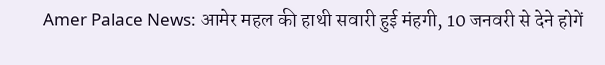Amer Palace News: आमेर महल की हाथी सवारी हुई मंहगी, 10 जनवरी से देने होगें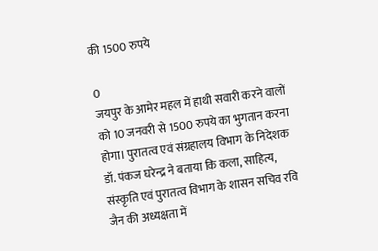की 1500 रुपये

0
जयपुर के आमेर महल में हाथी सवारी करने वालों को 10 जनवरी से 1500 रुपये का भुगतान करना होगा। पुरातत्व एवं संग्रहालय विभाग के निदेशक डॉ. पंकज घरेन्द्र ने बताया कि कला, साहित्य, संस्कृति एवं पुरातत्व विभाग के शासन सचिव रवि जैन की अध्यक्षता में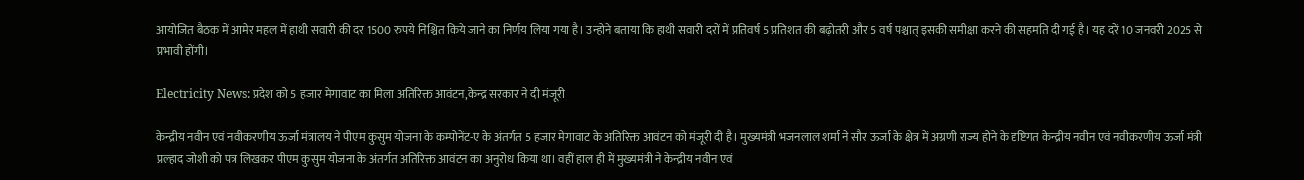आयोजित बैठक में आमेर महल में हाथी सवारी की दर 1500 रुपये निश्चित किये जाने का निर्णय लिया गया है। उन्होने बताया कि हाथी सवारी दरों में प्रतिवर्ष 5 प्रतिशत की बढ़ोतरी और 5 वर्ष पश्चात् इसकी समीक्षा करने की सहमति दी गई है। यह दरें 10 जनवरी 2025 से प्रभावी होंगी।

Electricity News: प्रदेश को 5 हजार मेगावाट का मिला अतिरिक्त आवंटन,केन्द्र सरकार ने दी मंजूरी

केन्द्रीय नवीन एवं नवीकरणीय ऊर्जा मंत्रालय ने पीएम कुसुम योजना के कम्पोनेंट-ए के अंतर्गत 5 हजार मेगावाट के अतिरिक्त आवंटन को मंजूरी दी है। मुख्यमंत्री भजनलाल शर्मा ने सौर ऊर्जा के क्षेत्र में अग्रणी राज्य होने के दृष्टिगत केन्द्रीय नवीन एवं नवीकरणीय ऊर्जा मंत्री प्रल्हाद जोशी को पत्र लिखकर पीएम कुसुम योजना के अंतर्गत अतिरिक्त आवंटन का अनुरोध किया था। वहीं हाल ही में मुख्यमंत्री ने केन्द्रीय नवीन एवं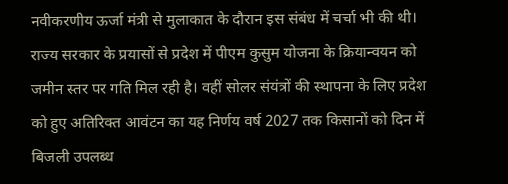नवीकरणीय ऊर्जा मंत्री से मुलाकात के दौरान इस संबंध में चर्चा भी की थी। राज्य सरकार के प्रयासों से प्रदेश में पीएम कुसुम योजना के क्रियान्वयन को जमीन स्तर पर गति मिल रही है। वहीं सोलर संयंत्रों की स्थापना के लिए प्रदेश को हुए अतिरिक्त आवंटन का यह निर्णय वर्ष 2027 तक किसानों को दिन में बिजली उपलब्ध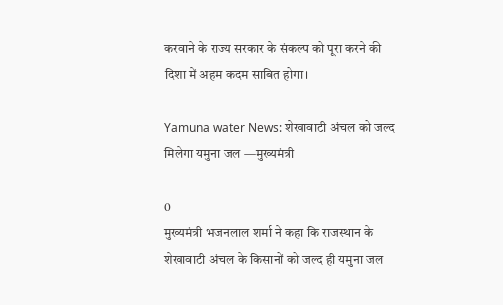करवाने के राज्य सरकार के संकल्प को पूरा करने की दिशा में अहम कदम साबित होगा।

Yamuna water News: शेखावाटी अंचल को जल्द मिलेगा यमुना जल —मुख्यमंत्री

0
मुख्यमंत्री भजनलाल शर्मा ने कहा कि राजस्थान के शेखावाटी अंचल के किसानों को जल्द ही यमुना जल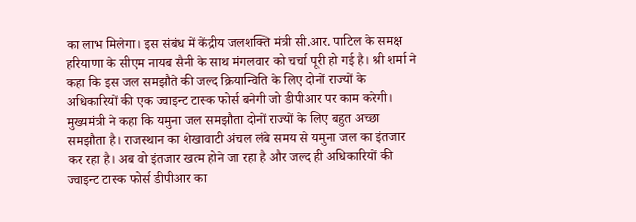का लाभ मिलेगा। इस संबंध में केंद्रीय जलशक्ति मंत्री सी.आर. पाटिल के समक्ष हरियाणा के सीएम नायब सैनी के साथ मंगलवार को चर्चा पूरी हो गई है। श्री शर्मा ने कहा कि इस जल समझौते की जल्द क्रियान्विति के लिए दोनों राज्यों के अधिकारियों की एक ज्वाइन्ट टास्क फोर्स बनेगी जो डीपीआर पर काम करेगी। मुख्यमंत्री ने कहा कि यमुना जल समझौता दोनों राज्यों के लिए बहुत अच्छा समझौता है। राजस्थान का शेखावाटी अंचल लंबे समय से यमुना जल का इंतजार कर रहा है। अब वो इंतजार खत्म होने जा रहा है और जल्द ही अधिकारियों की ज्वाइन्ट टास्क फोर्स डीपीआर का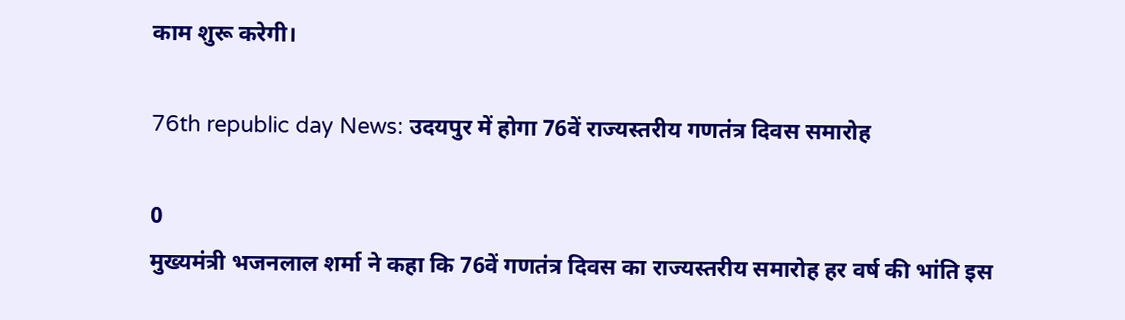काम शुरू करेगी।

76th republic day News: उदयपुर में होगा 76वें राज्यस्तरीय गणतंत्र दिवस समारोह

0
मुख्यमंत्री भजनलाल शर्मा ने कहा कि 76वें गणतंत्र दिवस का राज्यस्तरीय समारोह हर वर्ष की भांति इस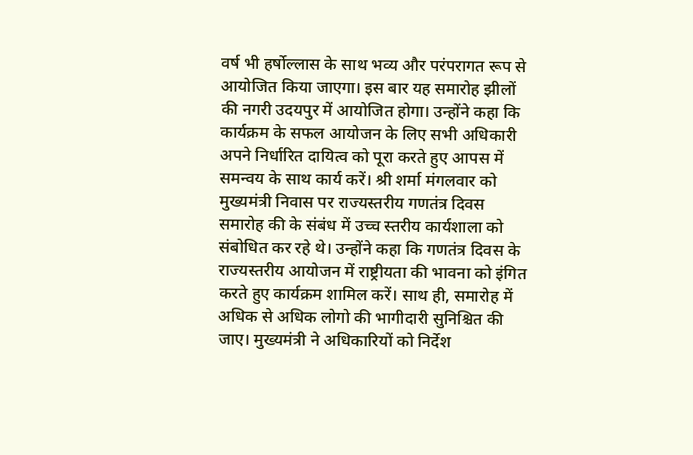वर्ष भी हर्षोल्लास के साथ भव्य और परंपरागत रूप से आयोजित किया जाएगा। इस बार यह समारोह झीलों की नगरी उदयपुर में आयोजित होगा। उन्होंने कहा कि कार्यक्रम के सफल आयोजन के लिए सभी अधिकारी अपने निर्धारित दायित्व को पूरा करते हुए आपस में समन्वय के साथ कार्य करें। श्री शर्मा मंगलवार को मुख्यमंत्री निवास पर राज्यस्तरीय गणतंत्र दिवस समारोह की के संबंध में उच्च स्तरीय कार्यशाला को संबोधित कर रहे थे। उन्होंने कहा कि गणतंत्र दिवस के राज्यस्तरीय आयोजन में राष्ट्रीयता की भावना को इंगित करते हुए कार्यक्रम शामिल करें। साथ ही, समारोह में अधिक से अधिक लोगो की भागीदारी सुनिश्चित की जाए। मुख्यमंत्री ने अधिकारियों को निर्देश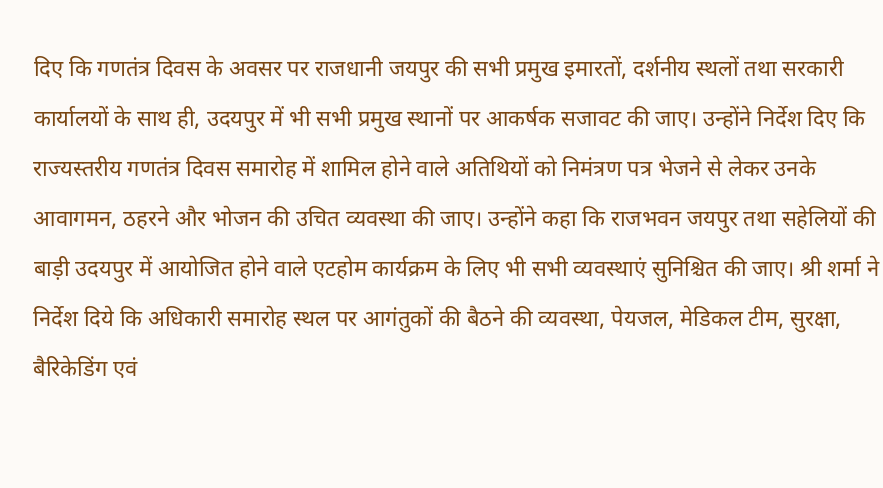दिए कि गणतंत्र दिवस के अवसर पर राजधानी जयपुर की सभी प्रमुख इमारतों, दर्शनीय स्थलों तथा सरकारी कार्यालयों के साथ ही, उदयपुर में भी सभी प्रमुख स्थानों पर आकर्षक सजावट की जाए। उन्होंने निर्देश दिए कि राज्यस्तरीय गणतंत्र दिवस समारोह में शामिल होने वाले अतिथियों को निमंत्रण पत्र भेजने से लेकर उनके आवागमन, ठहरने और भोजन की उचित व्यवस्था की जाए। उन्होंने कहा कि राजभवन जयपुर तथा सहेलियों की बाड़ी उदयपुर में आयोजित होने वाले एटहोम कार्यक्रम के लिए भी सभी व्यवस्थाएं सुनिश्चित की जाए। श्री शर्मा ने निर्देश दिये कि अधिकारी समारोह स्थल पर आगंतुकों की बैठने की व्यवस्था, पेयजल, मेडिकल टीम, सुरक्षा, बैरिकेडिंग एवं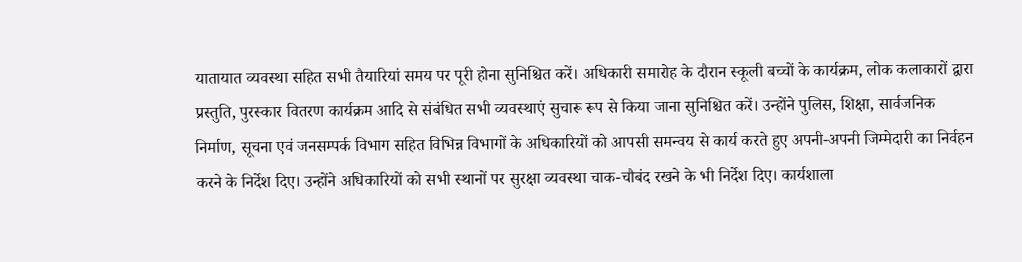यातायात व्यवस्था सहित सभी तैयारियां समय पर पूरी होना सुनिश्चित करें। अधिकारी समारोह के दौरान स्कूली बच्चों के कार्यक्रम, लोक कलाकारों द्वारा प्रस्तुति, पुरस्कार वितरण कार्यक्रम आदि से संबंधित सभी व्यवस्थाएं सुचारू रूप से किया जाना सुनिश्चित करें। उन्होंने पुलिस, शिक्षा, सार्वजनिक निर्माण, सूचना एवं जनसम्पर्क विभाग सहित विभिन्न विभागों के अधिकारियों को आपसी समन्वय से कार्य करते हुए अपनी-अपनी जिम्मेदारी का निर्वहन करने के निर्देश दिए। उन्होंने अधिकारियों को सभी स्थानों पर सुरक्षा व्यवस्था चाक-चौबंद रखने के भी निर्देश दिए। कार्यशाला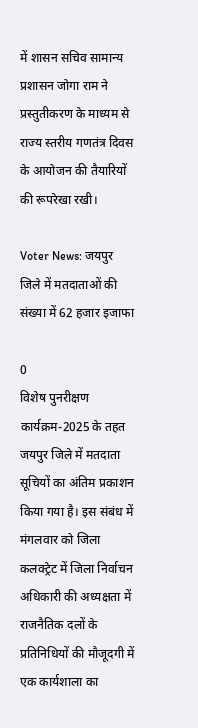में शासन सचिव सामान्य प्रशासन जोगा राम ने प्रस्तुतीकरण के माध्यम से राज्य स्तरीय गणतंत्र दिवस के आयोजन की तैयारियों की रूपरेखा रखी।

Voter News: जयपुर जिले में मतदाताओं की संख्या में 62 हजार इजाफा

0
विशेष पुनरीक्षण कार्यक्रम-2025 के तहत जयपुर जिले में मतदाता सूचियों का अंतिम प्रकाशन किया गया है। इस संबंध में मंगलवार को जिला कलक्ट्रेट में जिला निर्वाचन अधिकारी की अध्यक्षता में राजनैतिक दलों के प्रतिनिधियों की मौजूदगी में एक कार्यशाला का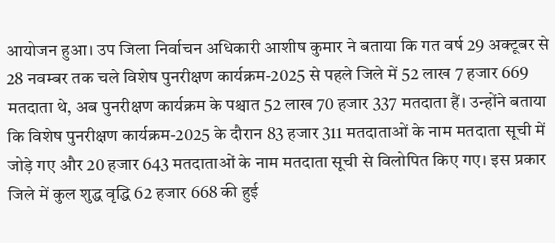आयोजन हुआ। उप जिला निर्वाचन अधिकारी आशीष कुमार ने बताया कि गत वर्ष 29 अक्टूबर से 28 नवम्बर तक चले विशेष पुनरीक्षण कार्यक्रम-2025 से पहले जिले में 52 लाख 7 हजार 669 मतदाता थे, अब पुनरीक्षण कार्यक्रम के पश्चात 52 लाख 70 हजार 337 मतदाता हैं। उन्होंने बताया कि विशेष पुनरीक्षण कार्यक्रम-2025 के दौरान 83 हजार 311 मतदाताओं के नाम मतदाता सूची में जोड़े गए और 20 हजार 643 मतदाताओं के नाम मतदाता सूची से विलोपित किए गए। इस प्रकार जिले में कुल शुद्ध वृद्धि 62 हजार 668 की हुई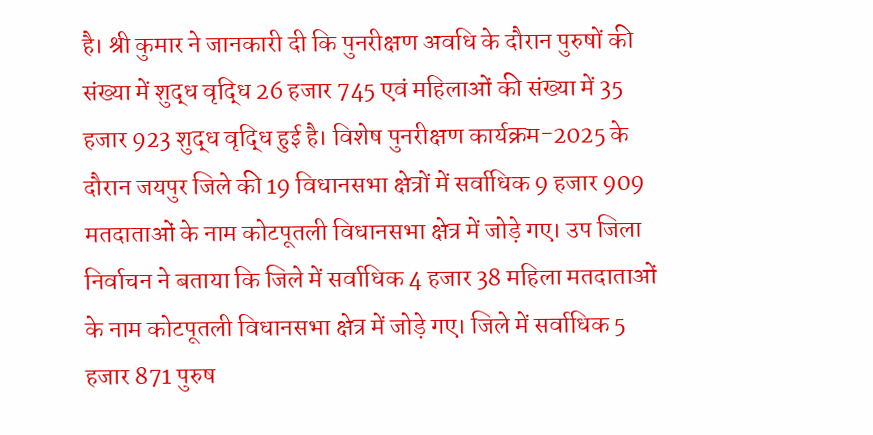है। श्री कुमार ने जानकारी दी कि पुनरीक्षण अवधि के दौरान पुरुषों की संख्या में शुद्ध वृद्धि 26 हजार 745 एवं महिलाओं की संख्या में 35 हजार 923 शुद्ध वृद्धि हुई है। विशेष पुनरीक्षण कार्यक्रम-2025 के दौरान जयपुर जिले की 19 विधानसभा क्षेत्रों में सर्वाधिक 9 हजार 909 मतदाताओं के नाम कोटपूतली विधानसभा क्षेत्र में जोड़े गए। उप जिला निर्वाचन ने बताया कि जिले में सर्वाधिक 4 हजार 38 महिला मतदाताओं के नाम कोटपूतली विधानसभा क्षेत्र में जोड़े गए। जिले में सर्वाधिक 5 हजार 871 पुरुष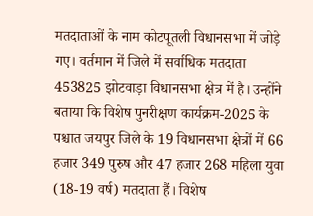मतदाताओं के नाम कोटपूतली विधानसभा में जोड़े गए। वर्तमान में जिले में सर्वाधिक मतदाता 453825 झोटवाड़ा विधानसभा क्षेत्र में है। उन्होंने बताया कि विशेष पुनरीक्षण कार्यक्रम-2025 के पश्चात जयपुर जिले के 19 विधानसभा क्षेत्रों में 66 हजार 349 पुरुष और 47 हजार 268 महिला युवा (18-19 वर्ष) मतदाता हैं। विशेष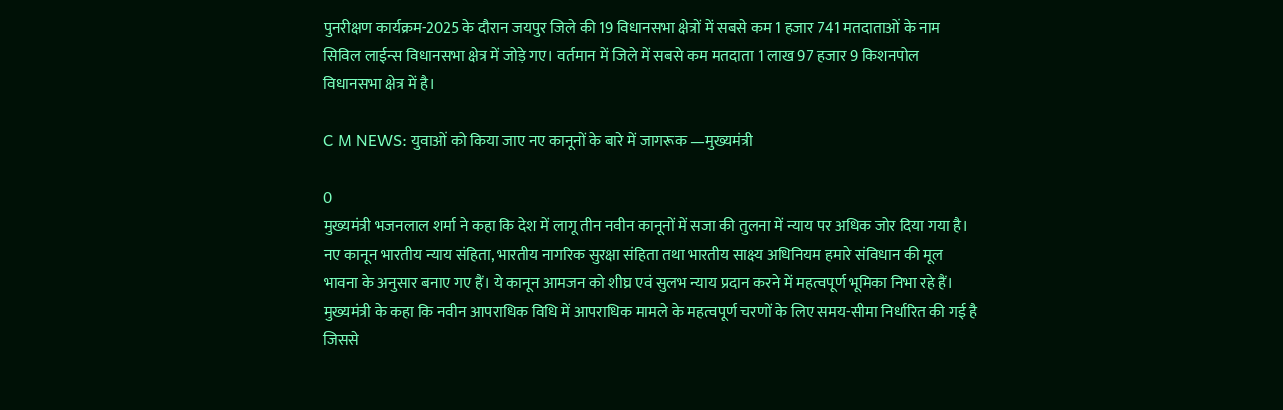पुनरीक्षण कार्यक्रम-2025 के दौरान जयपुर जिले की 19 विधानसभा क्षेत्रों में सबसे कम 1 हजार 741 मतदाताओं के नाम सिविल लाईन्स विधानसभा क्षेत्र में जोड़े गए। वर्तमान में जिले में सबसे कम मतदाता 1 लाख 97 हजार 9 किशनपोल विधानसभा क्षेत्र में है।

C M NEWS: युवाओं को किया जाए नए कानूनों के बारे में जागरूक —मुख्यमंत्री

0
मुख्यमंत्री भजनलाल शर्मा ने कहा कि देश में लागू तीन नवीन कानूनों में सजा की तुलना में न्याय पर अधिक जोर दिया गया है। नए कानून भारतीय न्याय संहिता, भारतीय नागरिक सुरक्षा संहिता तथा भारतीय साक्ष्य अधिनियम हमारे संविधान की मूल भावना के अनुसार बनाए गए हैं। ये कानून आमजन को शीघ्र एवं सुलभ न्याय प्रदान करने में महत्वपूर्ण भूमिका निभा रहे हैं। मुख्यमंत्री के कहा कि नवीन आपराधिक विधि में आपराधिक मामले के महत्वपूर्ण चरणों के लिए समय-सीमा निर्धारित की गई है जिससे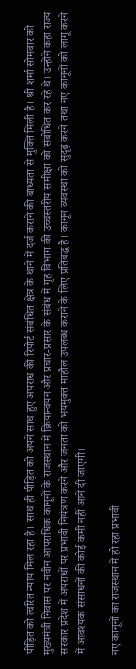पीड़ित को त्वरित न्याय मिल रहा है। साथ ही पीड़ित को अपने साथ हुए अपराध की रिपोर्ट संबंधित क्षेत्र के थाने में दर्ज कराने की बाध्यता से मुक्ति मिली है। श्री शर्मा सोमवार को मुख्यमंत्री निवास पर नवीन आपराधिक कानूनों के राजस्थान में क्रियान्वयन और प्रचार-प्रसार के संबंध में गृह विभाग की उच्चस्तरीय समीक्षा को संबोधित कर रहे थे। उन्होंने कहा राज्य सरकार प्रदेश में अपराधों पर प्रभावी नियंत्रण करने और जनता को भयमुक्त माहौल उपलब्ध कराने के लिए प्रतिबद्ध है। कानून व्यवस्था को सुदृढ़ करने तथा नए कानूनों को लागू करने में आवश्यक संसाधनों की कोई कमी नहीं आने दी जाएगी।

नए कानूनों का राजस्थान में हो रहा प्रभावी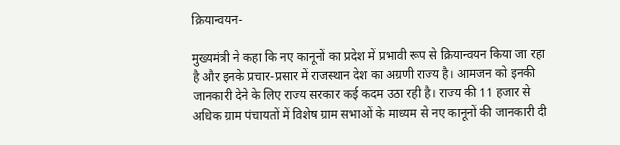क्रियान्वयन-

मुख्यमंत्री ने कहा कि नए कानूनों का प्रदेश में प्रभावी रूप से क्रियान्वयन किया जा रहा है और इनके प्रचार-प्रसार में राजस्थान देश का अग्रणी राज्य है। आमजन को इनकी जानकारी देने के लिए राज्य सरकार कई कदम उठा रही है। राज्य की 11 हजार से अधिक ग्राम पंचायतों में विशेष ग्राम सभाओं के माध्यम से नए कानूनों की जानकारी दी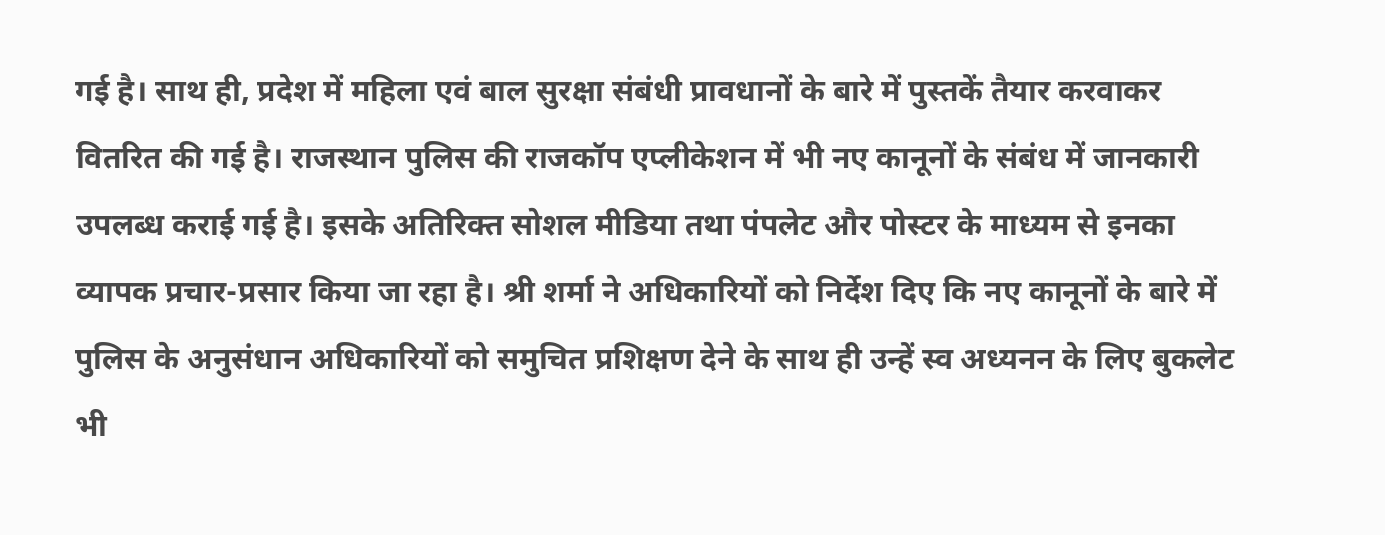गई है। साथ ही, प्रदेश में महिला एवं बाल सुरक्षा संबंधी प्रावधानों के बारे में पुस्तकें तैयार करवाकर वितरित की गई है। राजस्थान पुलिस की राजकॉप एप्लीकेशन में भी नए कानूनों के संबंध में जानकारी उपलब्ध कराई गई है। इसके अतिरिक्त सोशल मीडिया तथा पंपलेट और पोस्टर के माध्यम से इनका व्यापक प्रचार-प्रसार किया जा रहा है। श्री शर्मा ने अधिकारियों को निर्देश दिए कि नए कानूनों के बारे में पुलिस के अनुसंधान अधिकारियों को समुचित प्रशिक्षण देने के साथ ही उन्हें स्व अध्यनन के लिए बुकलेट भी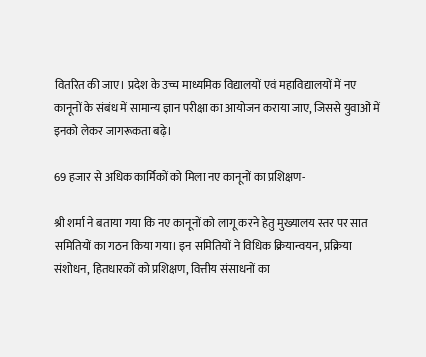वितरित की जाए। प्रदेश के उच्च माध्यमिक विद्यालयों एवं महाविद्यालयों में नए कानूनों के संबंध में सामान्य ज्ञान परीक्षा का आयोजन कराया जाए, जिससे युवाओं में इनको लेकर जागरूकता बढ़े।

69 हजार से अधिक कार्मिकों को मिला नए कानूनों का प्रशिक्षण-

श्री शर्मा ने बताया गया कि नए कानूनों को लागू करने हेतु मुख्यालय स्तर पर सात समितियों का गठन किया गया। इन समितियों ने विधिक क्रियान्वयन, प्रक्रिया संशोधन, हितधारकों को प्रशिक्षण, वित्तीय संसाधनों का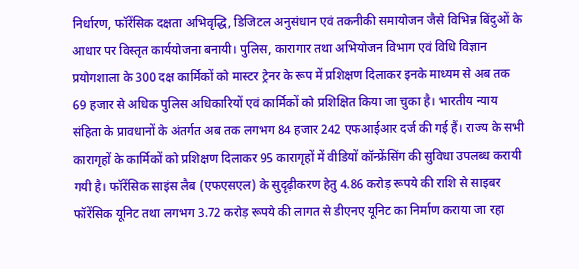निर्धारण, फॉरेंसिक दक्षता अभिवृद्धि, डिजिटल अनुसंधान एवं तकनीकी समायोजन जैसे विभिन्न बिंदुओं के आधार पर विस्तृत कार्ययोजना बनायी। पुलिस, कारागार तथा अभियोजन विभाग एवं विधि विज्ञान प्रयोगशाला के 300 दक्ष कार्मिकों को मास्टर ट्रेनर के रूप में प्रशिक्षण दिलाकर इनके माध्यम से अब तक 69 हजार से अधिक पुलिस अधिकारियों एवं कार्मिकों को प्रशिक्षित किया जा चुका है। भारतीय न्याय संहिता के प्रावधानों के अंतर्गत अब तक लगभग 84 हजार 242 एफआईआर दर्ज की गई हैं। राज्य के सभी कारागृहों के कार्मिकों को प्रशिक्षण दिलाकर 95 कारागृहों में वीडियों कॉन्फ्रेंसिंग की सुविधा उपलब्ध करायी गयी है। फॉरेंसिक साइंस लैब (एफएसएल) के सुदृढ़ीकरण हेतु 4.86 करोड़ रूपये की राशि से साइबर फॉरेंसिक यूनिट तथा लगभग 3.72 करोड़ रूपये की लागत से डीएनए यूनिट का निर्माण कराया जा रहा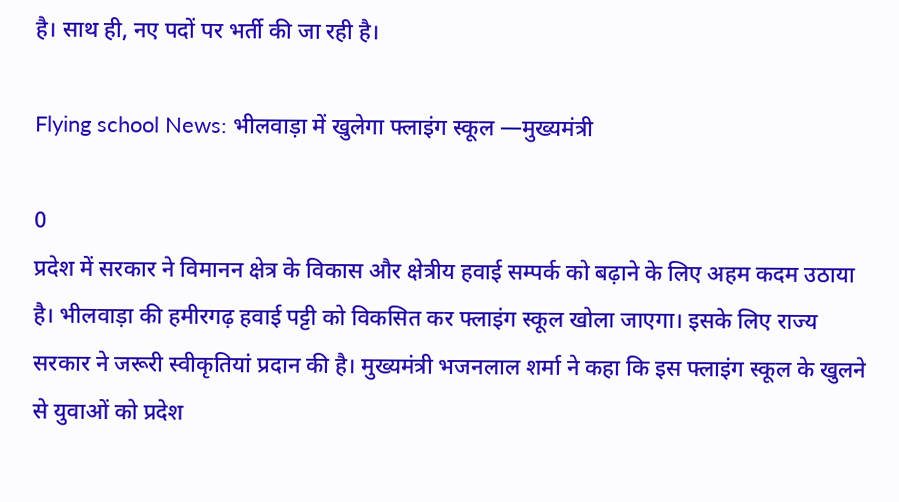है। साथ ही, नए पदों पर भर्ती की जा रही है।

Flying school News: भीलवाड़ा में खुलेगा फ्लाइंग स्कूल —मुख्यमंत्री

0
प्रदेश में सरकार ने विमानन क्षेत्र के विकास और क्षेत्रीय हवाई सम्पर्क को बढ़ाने के लिए अहम कदम उठाया है। भीलवाड़ा की हमीरगढ़ हवाई पट्टी को विकसित कर फ्लाइंग स्कूल खोला जाएगा। इसके लिए राज्य सरकार ने जरूरी स्वीकृतियां प्रदान की है। मुख्यमंत्री भजनलाल शर्मा ने कहा कि इस फ्लाइंग स्कूल के खुलने से युवाओं को प्रदेश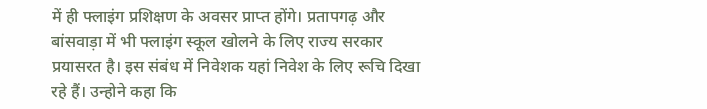में ही फ्लाइंग प्रशिक्षण के अवसर प्राप्त होंगे। प्रतापगढ़ और बांसवाड़ा में भी फ्लाइंग स्कूल खोलने के लिए राज्य सरकार प्रयासरत है। इस संबंध में निवेशक यहां निवेश के लिए रूचि दिखा रहे हैं। उन्होने कहा कि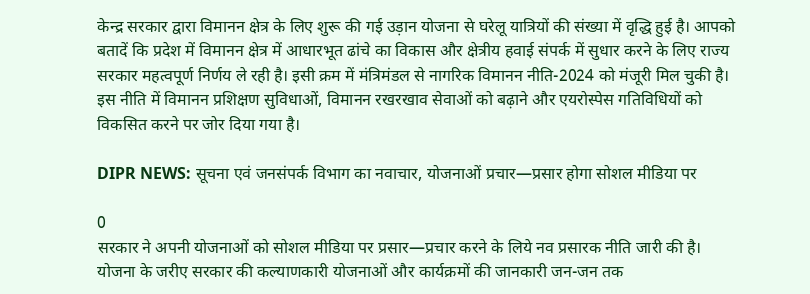केन्द्र सरकार द्वारा विमानन क्षेत्र के लिए शुरू की गई उड़ान योजना से घरेलू यात्रियों की संख्या में वृद्धि हुई है। आपको बतादें कि प्रदेश में विमानन क्षेत्र में आधारभूत ढांचे का विकास और क्षेत्रीय हवाई संपर्क में सुधार करने के लिए राज्य सरकार महत्वपूर्ण निर्णय ले रही है। इसी क्रम में मंत्रिमंडल से नागरिक विमानन नीति-2024 को मंजूरी मिल चुकी है। इस नीति में विमानन प्रशिक्षण सुविधाओं, विमानन रखरखाव सेवाओं को बढ़ाने और एयरोस्पेस गतिविधियों को विकसित करने पर जोर दिया गया है।

DIPR NEWS: सूचना एवं जनसंपर्क विभाग का नवाचार, योजनाओं प्रचार—प्रसार होगा सोशल मीडिया पर

0
सरकार ने अपनी योजनाओं को सोशल मीडिया पर प्रसार—प्रचार करने के लिये नव प्रसारक नीति जारी की है। योजना के जरीए सरकार की कल्याणकारी योजनाओं और कार्यक्रमों की जानकारी जन-जन तक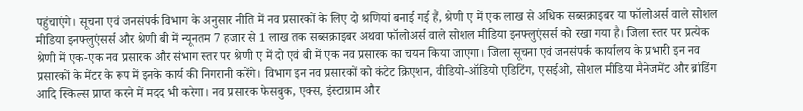पहुंचाएंगे। सूचना एवं जनसंपर्क विभाग के अनुसार नीति में नव प्रसारकों के लिए दो श्रणियां बनाई गई हैं, श्रेणी ए में एक लाख से अधिक सब्सक्राइबर या फॉलोअर्स वाले सोशल मीडिया इनफ्लुएंसर्स और श्रेणी बी में न्यूनतम 7 हजार से 1 लाख तक सब्सक्राइबर अथवा फॉलोअर्स वाले सोशल मीडिया इनफ्लुएंसर्स को रखा गया है। जिला स्तर पर प्रत्येक श्रेणी में एक-एक नव प्रसारक और संभाग स्तर पर श्रेणी ए में दो एवं बी में एक नव प्रसारक का चयन किया जाएगा। जिला सूचना एवं जनसंपर्क कार्यालय के प्रभारी इन नव प्रसारकों के मेंटर के रूप में इनके कार्य की निगरानी करेंगे। विभाग इन नव प्रसारकों को कंटेट क्रिएशन, वीडियो-ऑडियो एडिटिंग, एसईओ, सोशल मीडिया मैनेजमेंट और ब्रांडिंग आदि स्किल्स प्राप्त करने में मदद भी करेगा। नव प्रसारक फेसबुक, एक्स, इंस्टाग्राम और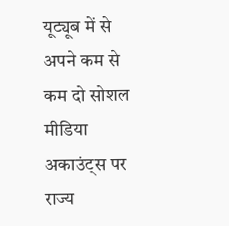यूट्यूब में से अपने कम से कम दो सोशल मीडिया अकाउंट्स पर राज्य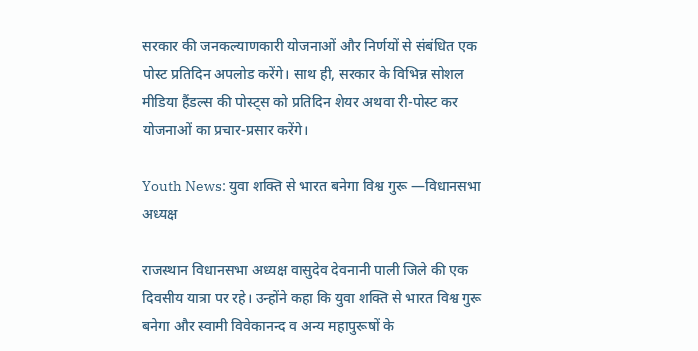सरकार की जनकल्याणकारी योजनाओं और निर्णयों से संबंधित एक पोस्ट प्रतिदिन अपलोड करेंगे। साथ ही, सरकार के विभिन्न सोशल मीडिया हैंडल्स की पोस्ट्स को प्रतिदिन शेयर अथवा री-पोस्ट कर योजनाओं का प्रचार-प्रसार करेंगे।

Youth News: युवा शक्ति से भारत बनेगा विश्व गुरू —विधानसभा अध्यक्ष

राजस्थान विधानसभा अध्यक्ष वासुदेव देवनानी पाली जिले की एक दिवसीय यात्रा पर रहे। उन्होंने कहा कि युवा शक्ति से भारत विश्व गुरू बनेगा और स्वामी विवेकानन्द व अन्य महापुरूषों के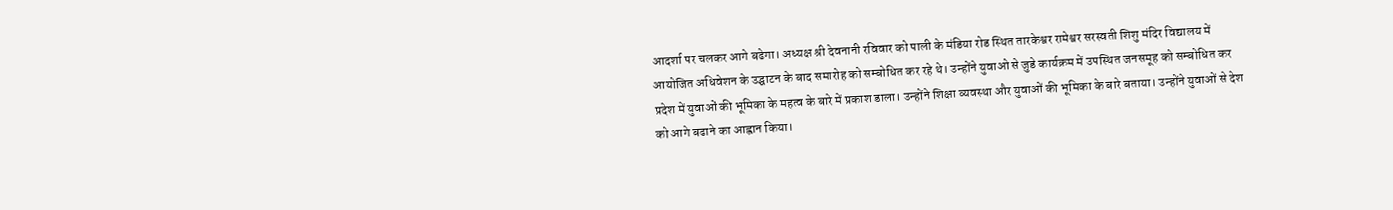आदर्शा पर चलकर आगे बढेगा। अध्यक्ष श्री देवनानी रविवार को पाली के मंडिया रोड स्थित तारकेश्वर रामेश्वर सरस्वती शिशु मंदिर विद्यालय में आयोजित अधिवेशन के उद्घाटन के बाद समारोह को सम्बोधित कर रहे थे। उन्होंने युवाओ से जुडे कार्यक्रम में उपस्थित जनसमूह को सम्बोधित कर प्रदेश में युवाओं की भूमिका के महत्व के बारे में प्रकाश डाला। उन्होंने शिक्षा व्यवस्था और युवाओं की भूमिका के बारे बताया। उन्होंने युवाओं से देश को आगे बढाने का आह्वान किया।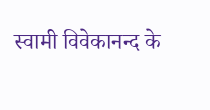स्वामी विवेकानन्द के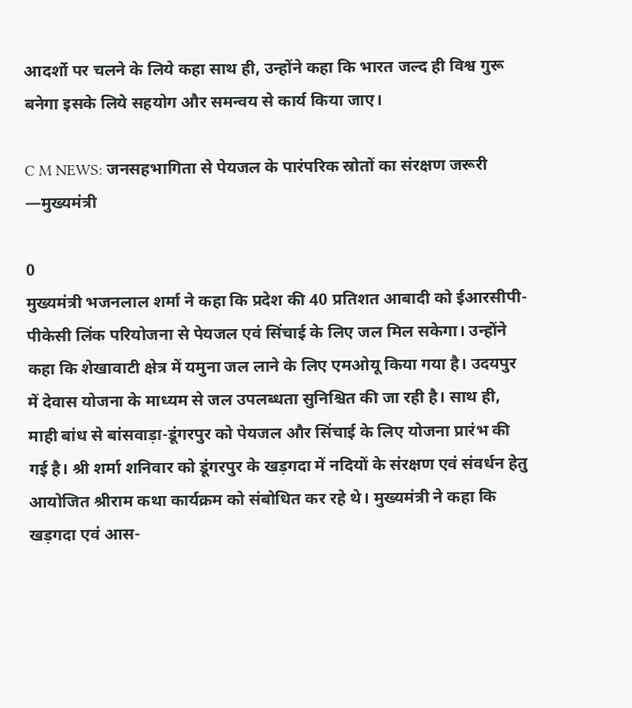आदर्शो पर चलने के लिये कहा साथ ही, उन्होंने कहा कि भारत जल्द ही विश्व गुरू बनेगा इसके लिये सहयोग और समन्वय से कार्य किया जाए।

C M NEWS: जनसहभागिता से पेयजल के पारंपरिक स्रोतों का संरक्षण जरूरी —मुख्यमंत्री

0
मुख्यमंत्री भजनलाल शर्मा ने कहा कि प्रदेश की 40 प्रतिशत आबादी को ईआरसीपी-पीकेसी लिंक परियोजना से पेयजल एवं सिंचाई के लिए जल मिल सकेगा। उन्होंने कहा कि शेखावाटी क्षेत्र में यमुना जल लाने के लिए एमओयू किया गया है। उदयपुर में देवास योजना के माध्यम से जल उपलब्धता सुनिश्चित की जा रही है। साथ ही, माही बांध से बांसवाड़ा-डूंगरपुर को पेयजल और सिंचाई के लिए योजना प्रारंभ की गई है। श्री शर्मा शनिवार को डूंगरपुर के खड़गदा में नदियों के संरक्षण एवं संवर्धन हेतु आयोजित श्रीराम कथा कार्यक्रम को संबोधित कर रहे थे। मुख्यमंत्री ने कहा कि खड़गदा एवं आस-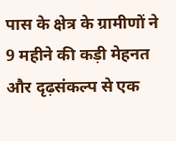पास के क्षेत्र के ग्रामीणों ने 9 महीने की कड़ी मेहनत और दृढ़संकल्प से एक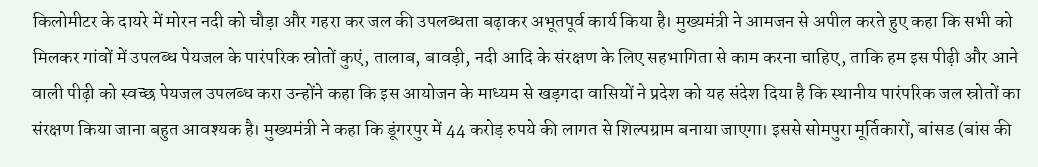किलोमीटर के दायरे में मोरन नदी को चौड़ा और गहरा कर जल की उपलब्धता बढ़ाकर अभूतपूर्व कार्य किया है। मुख्यमंत्री ने आमजन से अपील करते हुए कहा कि सभी को मिलकर गांवों में उपलब्ध पेयजल के पारंपरिक स्रोतों कुएं, तालाब, बावड़ी, नदी आदि के संरक्षण के लिए सहभागिता से काम करना चाहिए, ताकि हम इस पीढ़ी और आने वाली पीढ़ी को स्वच्छ पेयजल उपलब्ध करा उन्होंने कहा कि इस आयोजन के माध्यम से खड़गदा वासियों ने प्रदेश को यह संदेश दिया है कि स्थानीय पारंपरिक जल स्रोतों का संरक्षण किया जाना बहुत आवश्यक है। मुख्यमंत्री ने कहा कि डूंगरपुर में 44 करोड़ रुपये की लागत से शिल्पग्राम बनाया जाएगा। इससे सोमपुरा मूर्तिकारों, बांसड (बांस की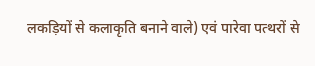लकड़ियों से कलाकृति बनाने वाले) एवं पारेवा पत्थरों से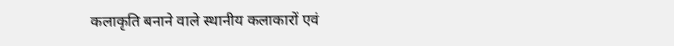कलाकृति बनाने वाले स्थानीय कलाकारों एवं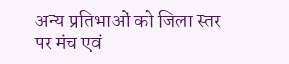अन्य प्रतिभाओं को जिला स्तर पर मंच एवं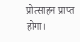प्रोत्साहन प्राप्त होगा।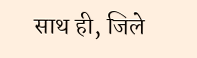साथ ही, जिले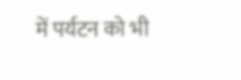में पर्यटन को भी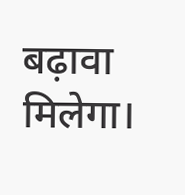बढ़ावा मिलेगा।